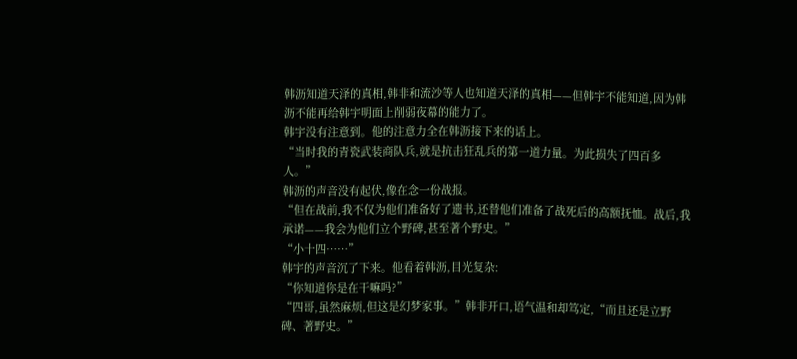韩沥知道天泽的真相,韩非和流沙等人也知道天泽的真相——但韩宇不能知道,因为韩沥不能再给韩宇明面上削弱夜幕的能力了。
韩宇没有注意到。他的注意力全在韩沥接下来的话上。
“当时我的青瓷武装商队兵,就是抗击狂乱兵的第一道力量。为此损失了四百多人。”
韩沥的声音没有起伏,像在念一份战报。
“但在战前,我不仅为他们准备好了遗书,还替他们准备了战死后的高额抚恤。战后,我承诺——我会为他们立个野碑,甚至著个野史。”
“小十四……”
韩宇的声音沉了下来。他看着韩沥,目光复杂:
“你知道你是在干嘛吗?”
“四哥,虽然麻烦,但这是幻梦家事。”韩非开口,语气温和却笃定,“而且还是立野碑、著野史。”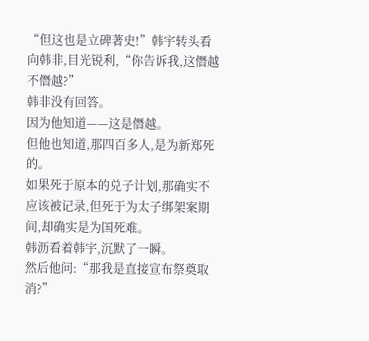“但这也是立碑著史!”韩宇转头看向韩非,目光锐利,“你告诉我,这僭越不僭越?”
韩非没有回答。
因为他知道——这是僭越。
但他也知道,那四百多人,是为新郑死的。
如果死于原本的兑子计划,那确实不应该被记录,但死于为太子绑架案期间,却确实是为国死难。
韩沥看着韩宇,沉默了一瞬。
然后他问:“那我是直接宣布祭奠取消?”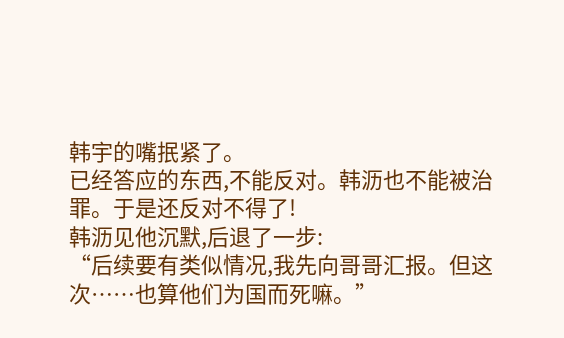韩宇的嘴抿紧了。
已经答应的东西,不能反对。韩沥也不能被治罪。于是还反对不得了!
韩沥见他沉默,后退了一步:
“后续要有类似情况,我先向哥哥汇报。但这次……也算他们为国而死嘛。”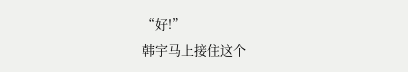“好!”
韩宇马上接住这个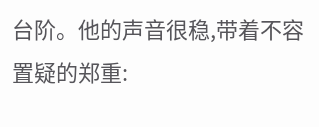台阶。他的声音很稳,带着不容置疑的郑重: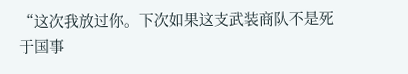“这次我放过你。下次如果这支武装商队不是死于国事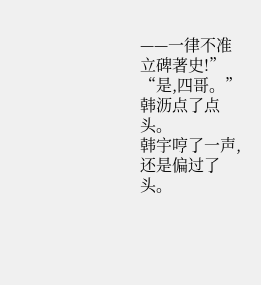——一律不准立碑著史!”
“是,四哥。”
韩沥点了点头。
韩宇哼了一声,还是偏过了头。